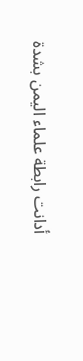أدانت رابطة علماء اليمن بشدة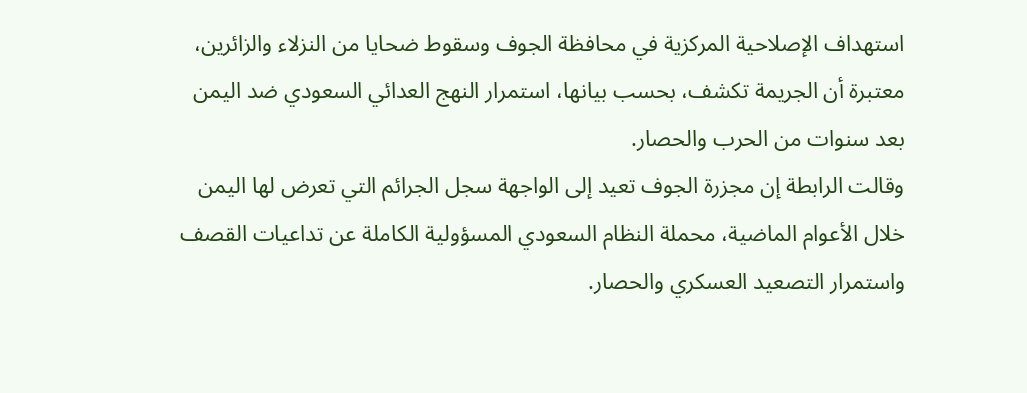استهداف الإصلاحية المركزية في محافظة الجوف وسقوط ضحايا من النزلاء والزائرين، معتبرة أن الجريمة تكشف، بحسب بيانها، استمرار النهج العدائي السعودي ضد اليمن بعد سنوات من الحرب والحصار.
وقالت الرابطة إن مجزرة الجوف تعيد إلى الواجهة سجل الجرائم التي تعرض لها اليمن خلال الأعوام الماضية، محملة النظام السعودي المسؤولية الكاملة عن تداعيات القصف واستمرار التصعيد العسكري والحصار.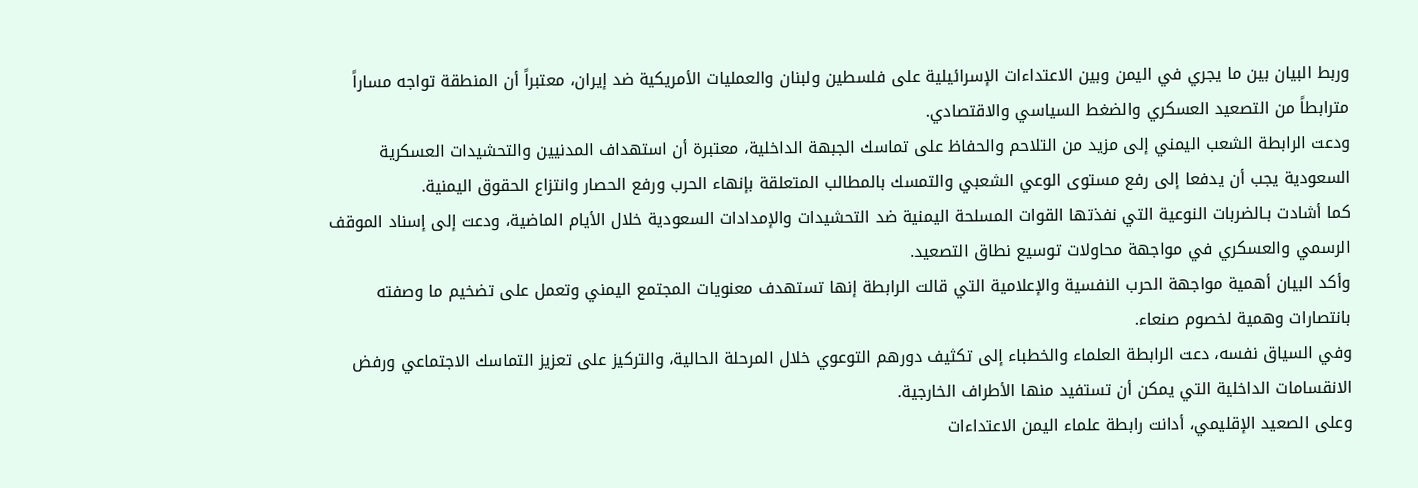وربط البيان بين ما يجري في اليمن وبين الاعتداءات الإسرائيلية على فلسطين ولبنان والعمليات الأمريكية ضد إيران، معتبراً أن المنطقة تواجه مساراً مترابطاً من التصعيد العسكري والضغط السياسي والاقتصادي.
ودعت الرابطة الشعب اليمني إلى مزيد من التلاحم والحفاظ على تماسك الجبهة الداخلية، معتبرة أن استهداف المدنيين والتحشيدات العسكرية السعودية يجب أن يدفعا إلى رفع مستوى الوعي الشعبي والتمسك بالمطالب المتعلقة بإنهاء الحرب ورفع الحصار وانتزاع الحقوق اليمنية.
كما أشادت بـالضربات النوعية التي نفذتها القوات المسلحة اليمنية ضد التحشيدات والإمدادات السعودية خلال الأيام الماضية، ودعت إلى إسناد الموقف الرسمي والعسكري في مواجهة محاولات توسيع نطاق التصعيد.
وأكد البيان أهمية مواجهة الحرب النفسية والإعلامية التي قالت الرابطة إنها تستهدف معنويات المجتمع اليمني وتعمل على تضخيم ما وصفته بانتصارات وهمية لخصوم صنعاء.
وفي السياق نفسه، دعت الرابطة العلماء والخطباء إلى تكثيف دورهم التوعوي خلال المرحلة الحالية، والتركيز على تعزيز التماسك الاجتماعي ورفض الانقسامات الداخلية التي يمكن أن تستفيد منها الأطراف الخارجية.
وعلى الصعيد الإقليمي، أدانت رابطة علماء اليمن الاعتداءات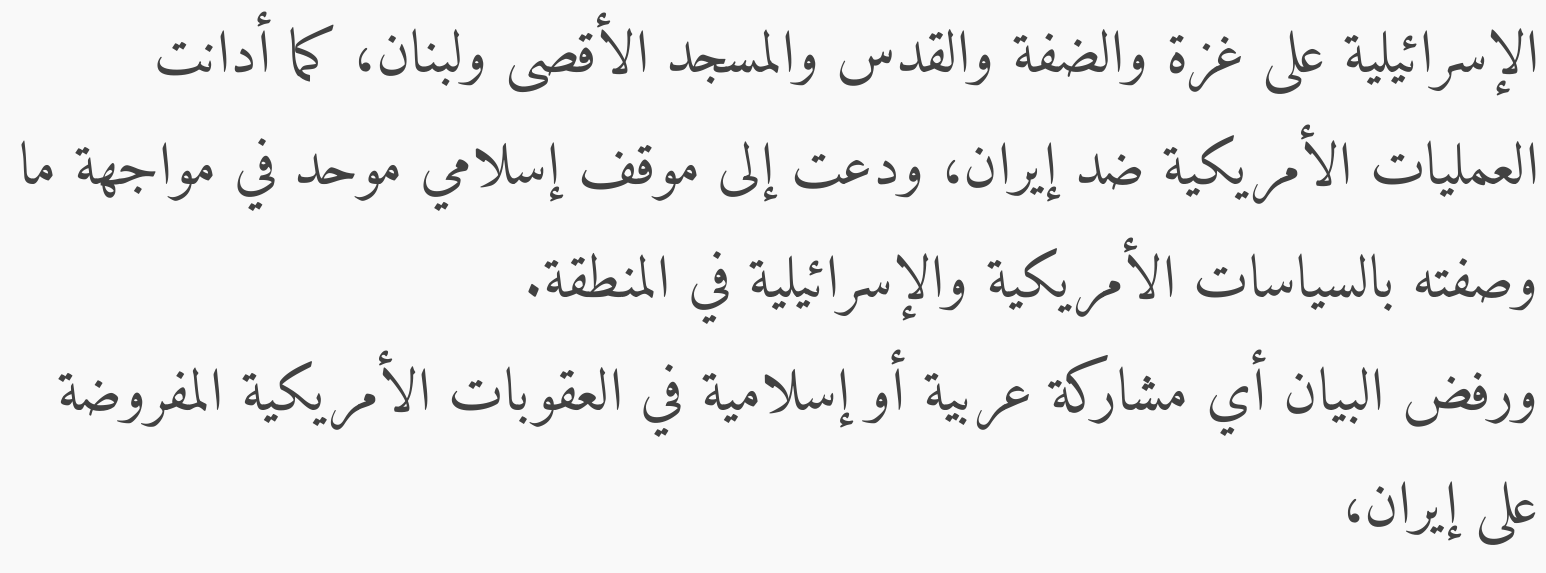الإسرائيلية على غزة والضفة والقدس والمسجد الأقصى ولبنان، كما أدانت العمليات الأمريكية ضد إيران، ودعت إلى موقف إسلامي موحد في مواجهة ما وصفته بالسياسات الأمريكية والإسرائيلية في المنطقة.
ورفض البيان أي مشاركة عربية أو إسلامية في العقوبات الأمريكية المفروضة على إيران،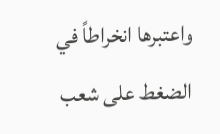واعتبرها انخراطاً في الضغط على شعب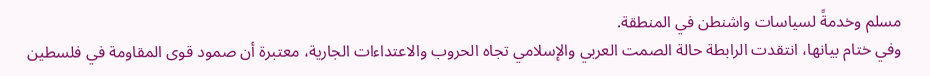مسلم وخدمةً لسياسات واشنطن في المنطقة.
وفي ختام بيانها، انتقدت الرابطة حالة الصمت العربي والإسلامي تجاه الحروب والاعتداءات الجارية، معتبرة أن صمود قوى المقاومة في فلسطين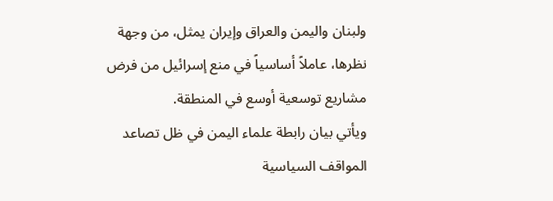ولبنان واليمن والعراق وإيران يمثل، من وجهة نظرها، عاملاً أساسياً في منع إسرائيل من فرض مشاريع توسعية أوسع في المنطقة.
ويأتي بيان رابطة علماء اليمن في ظل تصاعد المواقف السياسية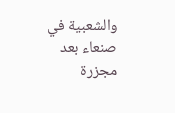والشعبية في صنعاء بعد مجزرة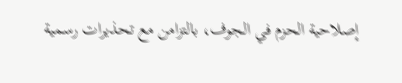إصلاحية الحزم في الجوف، بالتزامن مع تحذيرات رسمية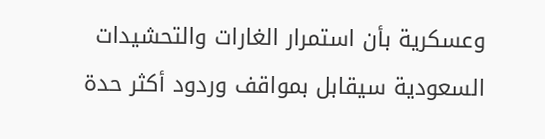وعسكرية بأن استمرار الغارات والتحشيدات السعودية سيقابل بمواقف وردود أكثر حدة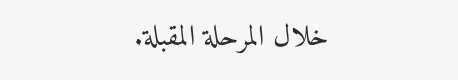خلال المرحلة المقبلة.